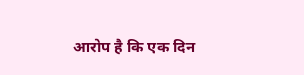आरोप है कि एक दिन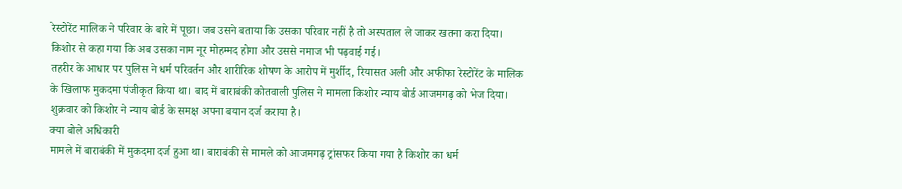रेस्टोरेंट मालिक ने परिवार के बारे में पूछा। जब उसने बताया कि उसका परिवार नहीं है तो अस्पताल ले जाकर खतना करा दिया। किशोर से कहा गया कि अब उसका नाम नूर मोहम्मद होगा और उससे नमाज भी पढ़वाई गई।
तहरीर के आधार पर पुलिस ने धर्म परिवर्तन और शारीरिक शोषण के आरोप में मुर्शीद, रियासत अली और अफीफा रेस्टोरेंट के मालिक के खिलाफ मुकदमा पंजीकृत किया था। बाद में बाराबंकी कोतवाली पुलिस ने मामला किशोर न्याय बोर्ड आजमगढ़ को भेज दिया। शुक्रवार को किशोर ने न्याय बोर्ड के समक्ष अपना बयान दर्ज कराया है।
क्या बोले अधिकारी
मामले में बाराबंकी में मुकदमा दर्ज हुआ था। बाराबंकी से मामले को आजमगढ़ ट्रांसफर किया गया है किशोर का धर्म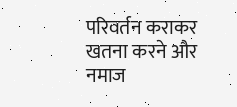परिवर्तन कराकर खतना करने और नमाज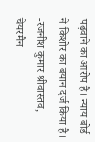पढ़वाने का आरोप है। न्याय बोर्ड ने किशोर का बयान दर्ज किया है। -रजनीश कुमार श्रीवास्तव, चेयरमैन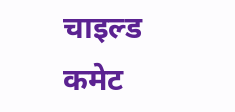चाइल्ड कमेट